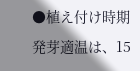●植え付け時期
発芽適温は、15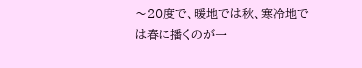〜20度で、暖地では秋、寒冷地では春に播くのが一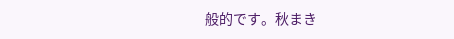般的です。秋まき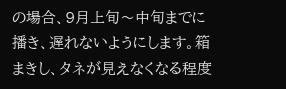の場合、9月上旬〜中旬までに播き、遅れないようにします。箱まきし、タネが見えなくなる程度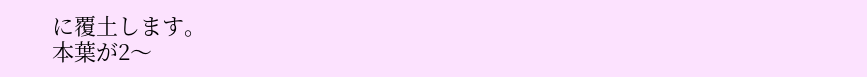に覆土します。
本葉が2〜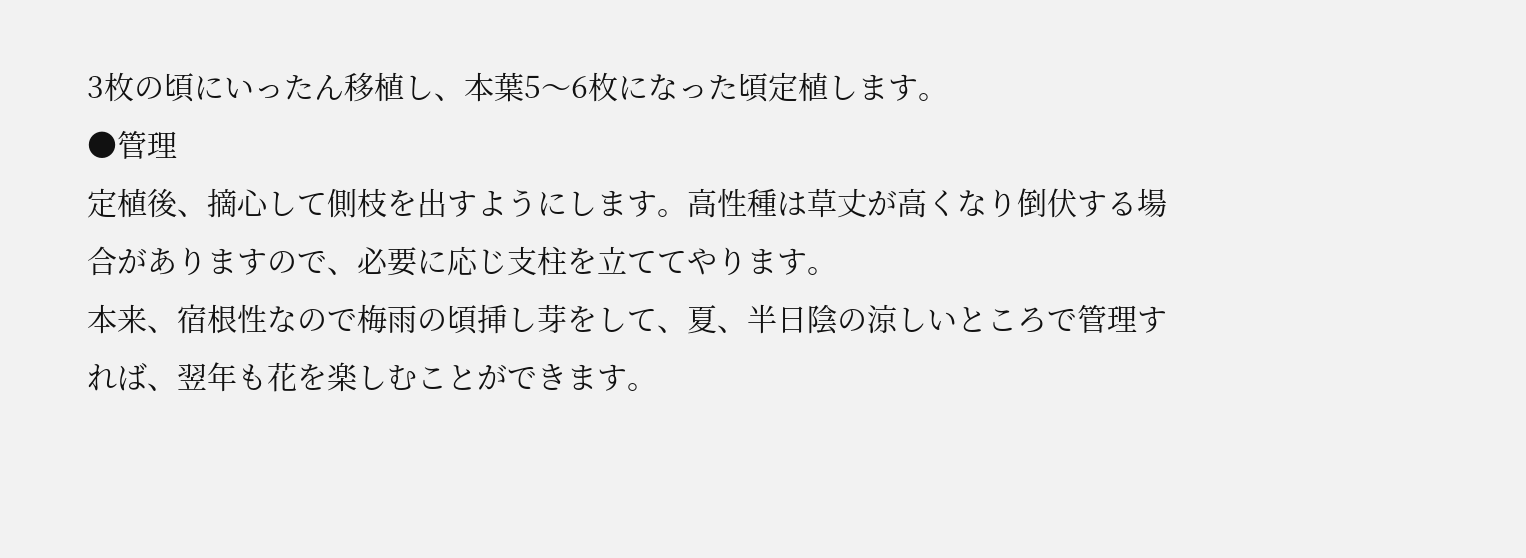3枚の頃にいったん移植し、本葉5〜6枚になった頃定植します。
●管理
定植後、摘心して側枝を出すようにします。高性種は草丈が高くなり倒伏する場合がありますので、必要に応じ支柱を立ててやります。
本来、宿根性なので梅雨の頃挿し芽をして、夏、半日陰の涼しいところで管理すれば、翌年も花を楽しむことができます。